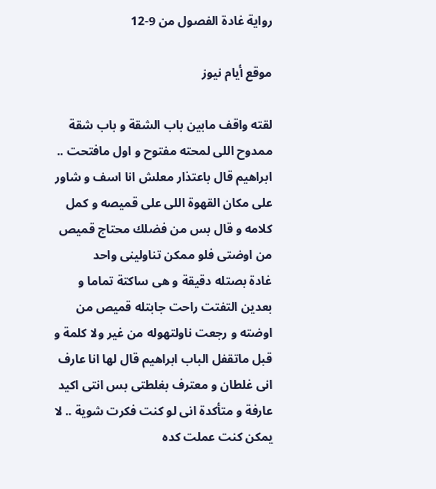رواية غادة الفصول من 9-12

موقع أيام نيوز

لقته واقف مابين باب الشقة و باب شقة ممدوح اللى لمحته مفتوح و اول مافتحت .. ابراهيم قال باعتذار معلش انا اسف و شاور على مكان القهوة اللى على قميصه و كمل كلامه و قال بس من فضلك محتاج قميص من اوضتى فلو ممكن تناولينى واحد
غادة بصتله دقيقة و هى ساكتة تماما و بعدين التفتت راحت جابتله قميص من اوضته و رجعت ناولتهوله من غير ولا كلمة و قبل ماتقفل الباب ابراهيم قال لها انا عارف انى غلطان و معترف بغلطتى بس انتى اكيد عارفة و متأكدة انى لو كنت فكرت شوية .. لا يمكن كنت عملت كده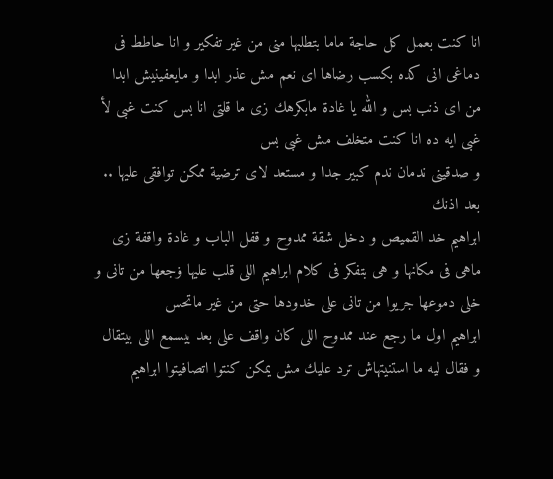انا كنت بعمل كل حاجة ماما بتطلبها منى من غير تفكير و انا حاطط فى دماغى انى كده بكسب رضاها اى نعم مش عذر ابدا و مايعفينيش ابدا من اى ذنب بس و الله يا غادة مابكرهك زى ما قلتى انا بس كنت غبى لأ غبى ايه ده انا كنت متخلف مش غبى بس
و صدقينى ندمان ندم كبير جدا و مستعد لاى ترضية ممكن توافقى عليها .. بعد اذنك
ابراهيم خد القميص و دخل شقة ممدوح و قفل الباب و غادة واقفة زى ماهى فى مكانها و هى بتفكر فى كلام ابراهيم اللى قلب عليها ۏجعها من تانى و خلى دموعها جريوا من تانى على خدودها حتى من غير ماتحس
ابراهيم اول ما رجع عند ممدوح اللى كان واقف على بعد بيسمع اللى بيتقال و فقال ليه ما استنيتهاش ترد عليك مش يمكن كنتوا اتصافيتوا ابراهيم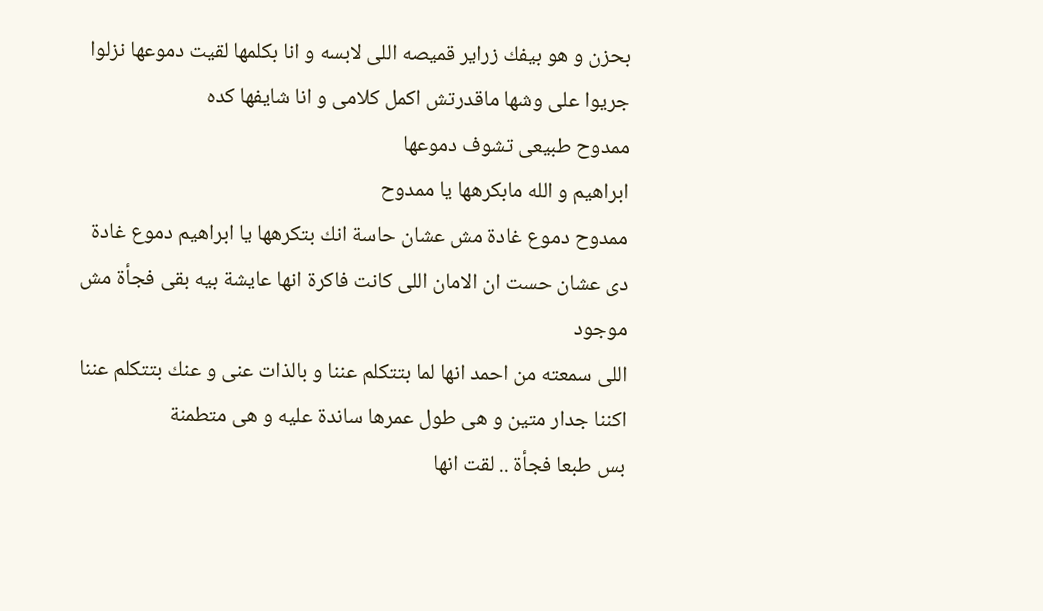بحزن و هو بيفك زراير قميصه اللى لابسه و انا بكلمها لقيت دموعها نزلوا جريوا على وشها ماقدرتش اكمل كلامى و انا شايفها كده
ممدوح طبيعى تشوف دموعها
ابراهيم و الله مابكرهها يا ممدوح
ممدوح دموع غادة مش عشان حاسة انك بتكرهها يا ابراهيم دموع غادة دى عشان حست ان الامان اللى كانت فاكرة انها عايشة بيه بقى فجأة مش موجود
اللى سمعته من احمد انها لما بتتكلم عننا و بالذات عنى و عنك بتتكلم عننا اكننا جدار متين و هى طول عمرها ساندة عليه و هى متطمنة
بس طبعا فجأة .. لقت انها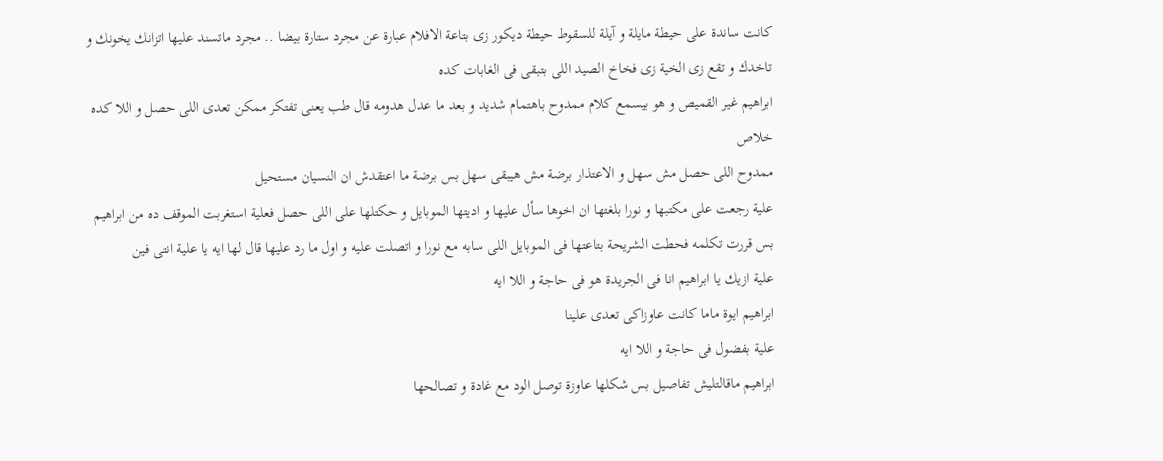كانت ساندة على حيطة مايلة و آيلة للسقوط حيطة ديكور زى بتاعة الافلام عبارة عن مجرد ستارة بيضا .. مجرد ماتسند عليها اتزانك يخونك و تاخدك و تقع زى الخية زى فخاخ الصيد اللى بتبقى فى الغابات كده
ابراهيم غير القميص و هو بيسمع كلام ممدوح باهتمام شديد و بعد ما عدل هدومه قال طب يعنى تفتكر ممكن تعدى اللى حصل و اللا كده خلاص
ممدوح اللى حصل مش سهل و الاعتذار برضة مش هيبقى سهل بس برضة ما اعتقدش ان النسيان مستحيل
علية رجعت على مكتبها و نورا بلغتها ان اخوها سأل عليها و اديتها الموبايل و حكتلها على اللى حصل فعلية استغربت الموقف ده من ابراهيم بس قررت تكلمه فحطت الشريحة بتاعتها فى الموبايل اللى سابه مع نورا و اتصلت عليه و اول ما رد عليها قال لها ايه يا علية انتى فين
علية ازيك يا ابراهيم انا فى الجريدة هو فى حاجة و اللا ايه
ابراهيم ايوة ماما كانت عاوزاكى تعدى علينا
علية بفضول فى حاجة و اللا ايه
ابراهيم ماقالتليش تفاصيل بس شكلها عاوزة توصل الود مع غادة و تصالحها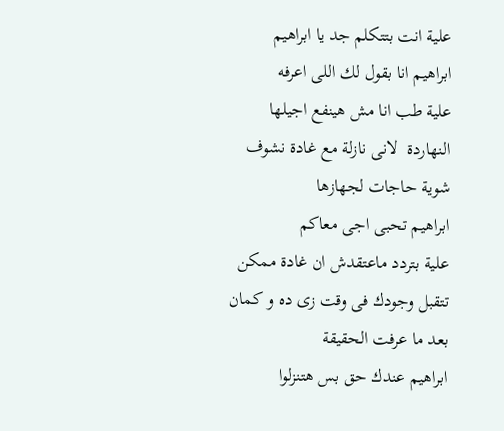علية انت بتتكلم جد يا ابراهيم
ابراهيم انا بقول لك اللى اعرفه
علية طب انا مش هينفع اجيلها النهاردة  لانى نازلة مع غادة نشوف شوية حاجات لجهازها
ابراهيم تحبى اجى معاكم
علية بتردد ماعتقدش ان غادة ممكن تتقبل وجودك فى وقت زى ده و كمان بعد ما عرفت الحقيقة
ابراهيم عندك حق بس هتنزلوا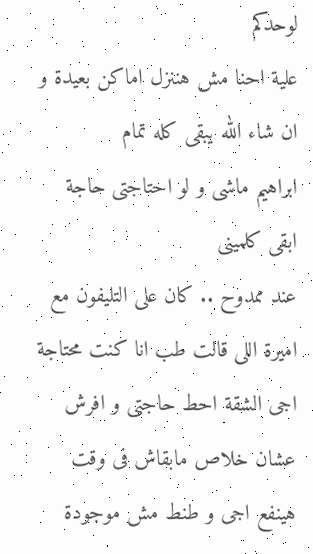لوحدكم
علية احنا مش هننزل اماكن بعيدة و ان شاء الله يبقى كله تمام
ابراهيم ماشى و لو احتاجتى حاجة ابقى كلمينى
عند ممدوح .. كان على التليفون مع اميرة اللى قالت طب انا كنت محتاجة اجى الشقة احط حاجتى و افرش عشان خلاص مابقاش فى وقت هينفع اجى و طنط مش موجودة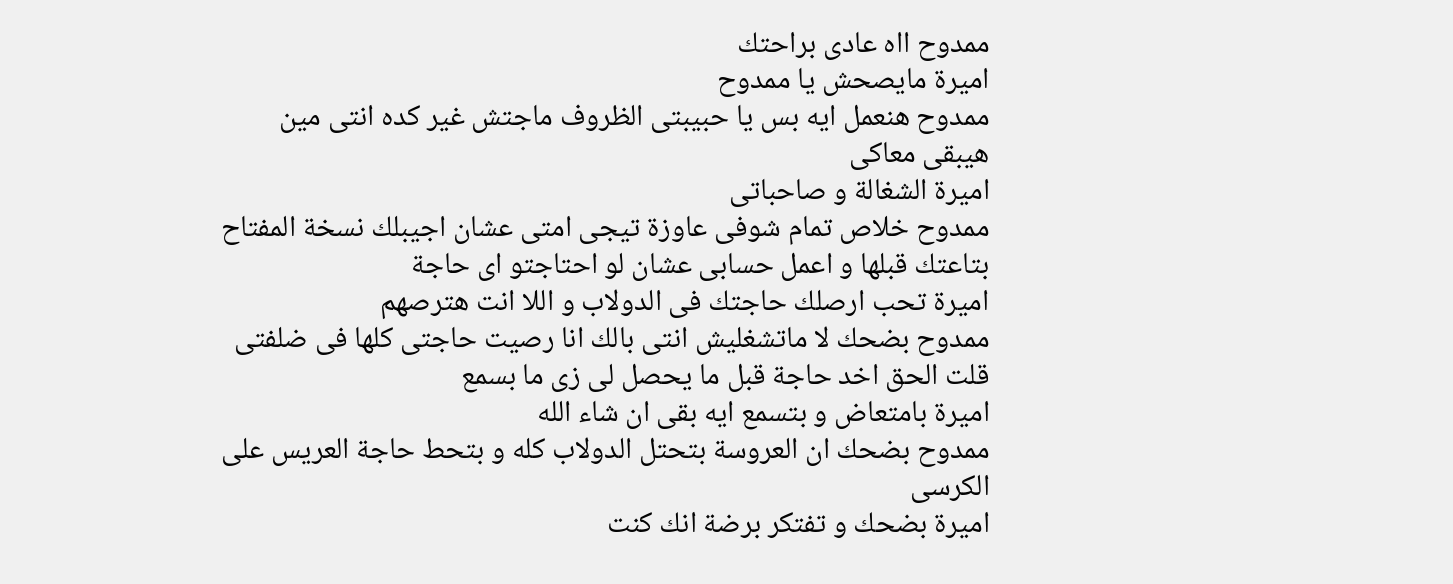ممدوح ااه عادى براحتك
اميرة مايصحش يا ممدوح
ممدوح هنعمل ايه بس يا حبيبتى الظروف ماجتش غير كده انتى مين هيبقى معاكى
اميرة الشغالة و صاحباتى
ممدوح خلاص تمام شوفى عاوزة تيجى امتى عشان اجيبلك نسخة المفتاح بتاعتك قبلها و اعمل حسابى عشان لو احتاجتو اى حاجة
اميرة تحب ارصلك حاجتك فى الدولاب و اللا انت هترصهم
ممدوح بضحك لا ماتشغليش انتى بالك انا رصيت حاجتى كلها فى ضلفتى قلت الحق اخد حاجة قبل ما يحصل لى زى ما بسمع
اميرة بامتعاض و بتسمع ايه بقى ان شاء الله
ممدوح بضحك ان العروسة بتحتل الدولاب كله و بتحط حاجة العريس على الكرسى
اميرة بضحك و تفتكر برضة انك كنت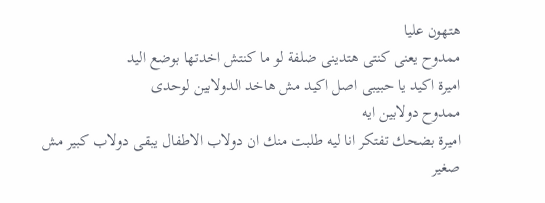هتهون عليا
ممدوح يعنى كنتى هتدينى ضلفة لو ما كنتش اخدتها بوضع اليد
اميرة اكيد يا حبيبى اصل اكيد مش هاخد الدولابين لوحدى
ممدوح دولابين ايه
اميرة بضحك تفتكر انا ليه طلبت منك ان دولاب الاطفال يبقى دولاب كبير مش صغير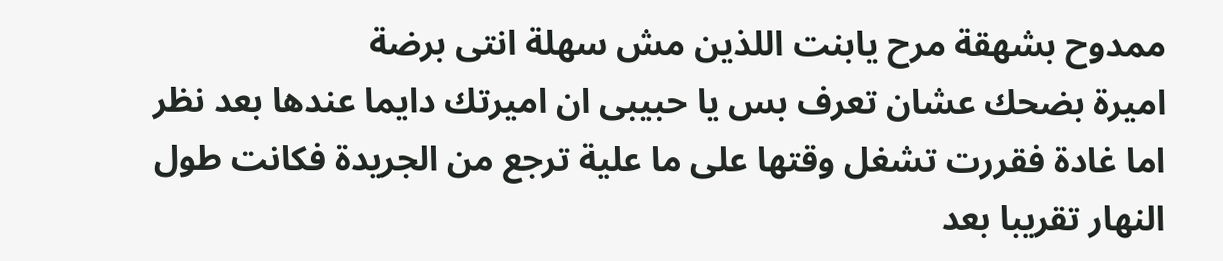ممدوح بشهقة مرح يابنت اللذين مش سهلة انتى برضة
اميرة بضحك عشان تعرف بس يا حبيبى ان اميرتك دايما عندها بعد نظر
اما غادة فقررت تشغل وقتها على ما علية ترجع من الجريدة فكانت طول النهار تقريبا بعد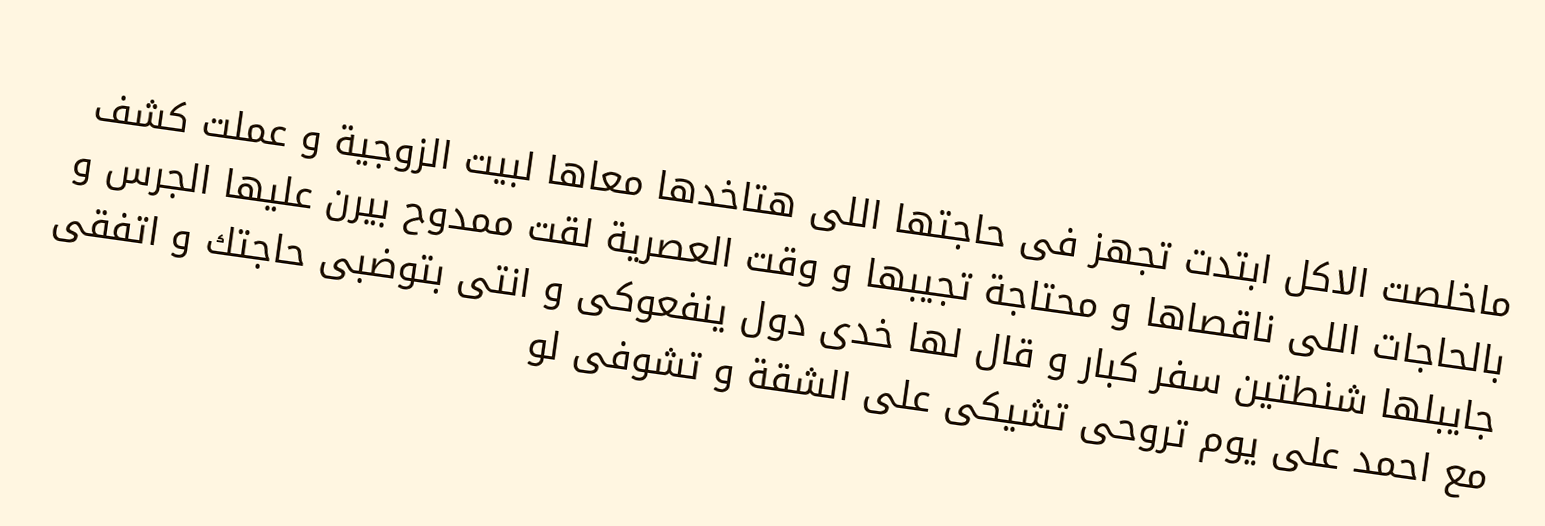ماخلصت الاكل ابتدت تجهز فى حاجتها اللى هتاخدها معاها لبيت الزوجية و عملت كشف بالحاجات اللى ناقصاها و محتاجة تجيبها و وقت العصرية لقت ممدوح بيرن عليها الجرس و جايبلها شنطتين سفر كبار و قال لها خدى دول ينفعوكى و انتى بتوضبى حاجتك و اتفقى مع احمد على يوم تروحى تشيكى على الشقة و تشوفى لو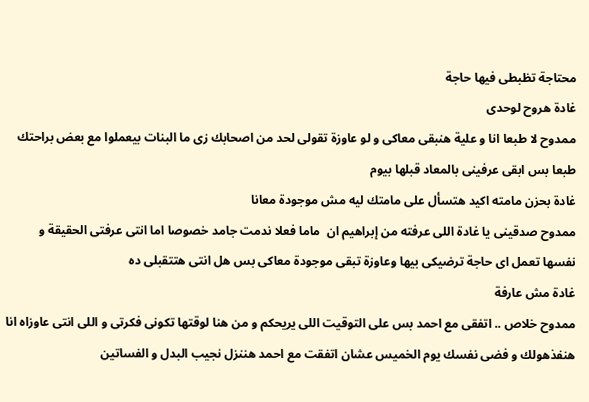محتاجة تظبطى فيها حاجة
غادة هروح لوحدى
ممدوح لا طبعا انا و علية هنبقى معاكى و لو عاوزة تقولى لحد من اصحابك زى ما البنات بيعملوا مع بعض براحتك طبعا بس ابقى عرفينى بالمعاد قبلها بيوم
غادة بحزن مامته اكيد هتسأل على مامتك ليه مش موجودة معانا
ممدوح صدقينى يا غادة اللى عرفته من إبراهيم ان  ماما فعلا ندمت جامد خصوصا اما انتى عرفتى الحقيقة و نفسها تعمل اى حاجة ترضيكى بيها وعاوزة تبقى موجودة معاكى بس هل انتى هتتقبلى ده
غادة مش عارفة
ممدوح خلاص .. اتفقى مع احمد بس على التوقيت اللى يريحكم و من هنا لوقتها تكونى فكرتى و اللى انتى عاوزاه انا هنفذهولك و فضى نفسك يوم الخميس عشان اتفقت مع احمد هننزل نجيب البدل و الفساتين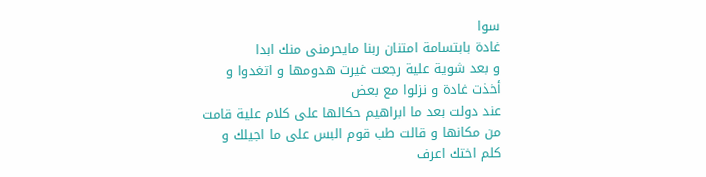سوا
غادة بابتسامة امتنان ربنا مايحرمنى منك ابدا
و بعد شوية علية رجعت غيرت هدومها و اتغدوا و أخذت غادة و نزلوا مع بعض
عند دولت بعد ما ابراهيم حكالها على كلام علية قامت من مكانها و قالت طب قوم البس على ما اجيلك و كلم اختك اعرف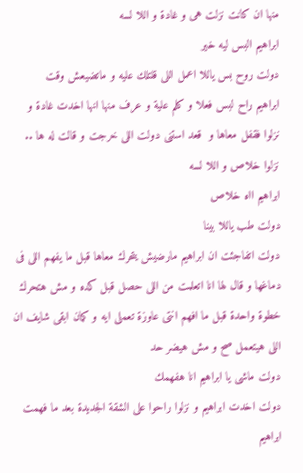منها ان كانت نزلت هى و غادة و اللا لسه
ابراهيم البس ليه خير
دولت روح بس ياللا اعمل اللى قلتلك عليه و ماتضيعش وقت
ابراهيم راح لبس فعلا و كلم علية و عرف منها انها اخدت غادة و نزلوا فقفل معاها و  قعد استنى دولت اللى خرجت و قالت له ها .. نزلوا خلاص و اللا لسه
ابراهيم ااه خلاص
دولت طب ياللا بينا
دولت اتفاجئت ان ابراهيم مارضيش يتحرك معاها قبل ما يفهم اللى فى دماغها و قال لها انا اتعلمت من اللى حصل قبل كده و مش هتحرك خطوة واحدة قبل ما افهم انتى عاوزة تعملى ايه و كمان ابقى شايف ان اللى هيتعمل صح و مش هيضر حد
دولت ماشى يا ابراهيم انا هفهمك
دولت اخدت ابراهيم و نزلوا راحوا على الشقة الجديدة بعد ما فهمت ابراهيم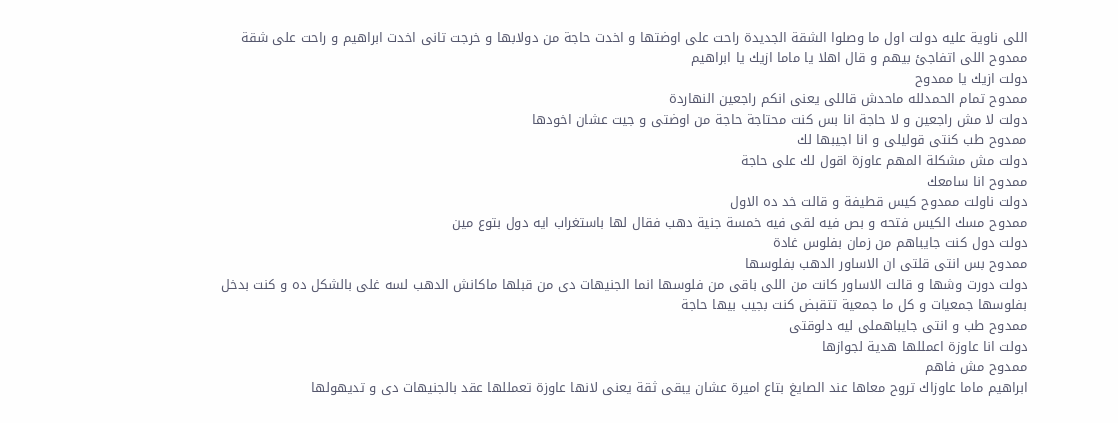اللى ناوية عليه دولت اول ما وصلوا الشقة الجديدة راحت على اوضتها و اخدت حاجة من دولابها و خرجت تانى اخدت ابراهيم و راحت على شقة ممدوح اللى اتفاجئ بيهم و قال اهلا يا ماما ازيك يا ابراهيم
دولت ازيك يا ممدوح
ممدوح تمام الحمدلله ماحدش قاللى يعنى انكم راجعين النهاردة
دولت لا مش راجعين و لا حاجة انا بس كنت محتاجة حاجة من اوضتى و جيت عشان اخودها
ممدوح طب كنتى قوليلى و انا اجيبها لك
دولت مش مشكلة المهم عاوزة اقول لك على حاجة
ممدوح انا سامعك
دولت ناولت ممدوح كيس قطيفة و قالت خد ده الاول
ممدوح مسك الكيس فتحه و بص فيه لقى فيه خمسة جنية دهب فقال لها باستغراب ايه دول بتوع مين
دولت دول كنت جايباهم من زمان بفلوس غادة
ممدوح بس انتى قلتى ان الاساور الدهب بفلوسها
دولت دورت وشها و قالت الاساور كانت من اللى باقى من فلوسها انما الجنيهات دى من قبلها ماكانش الدهب لسه غلى بالشكل ده و كنت بدخل بفلوسها جمعيات و كل ما جمعية تتقبض كنت بجيب بيها حاجة
ممدوح طب و انتى جايباهملى ليه دلوقتى
دولت انا عاوزة اعمللها هدية لجوازها
ممدوح مش فاهم
ابراهيم ماما عاوزاك تروح معاها عند الصايغ بتاع اميرة عشان يبقى ثقة يعنى لانها عاوزة تعمللها عقد بالجنيهات دى و تديهولها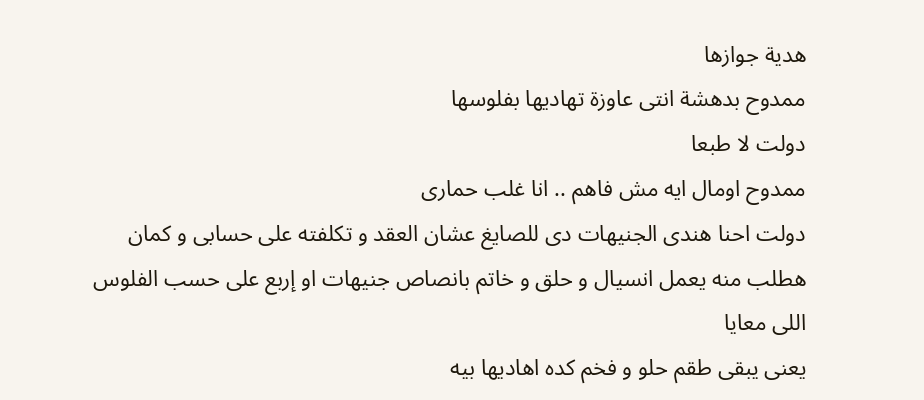هدية جوازها
ممدوح بدهشة انتى عاوزة تهاديها بفلوسها
دولت لا طبعا
ممدوح اومال ايه مش فاهم .. انا غلب حمارى
دولت احنا هندى الجنيهات دى للصايغ عشان العقد و تكلفته على حسابى و كمان هطلب منه يعمل انسيال و حلق و خاتم بانصاص جنيهات او إربع على حسب الفلوس اللى معايا
يعنى يبقى طقم حلو و فخم كده اهاديها بيه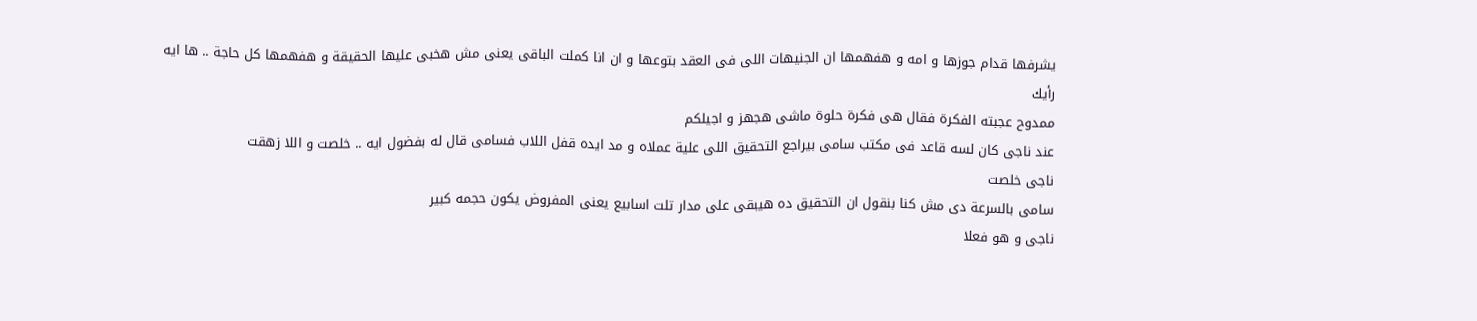يشرفها قدام جوزها و امه و هفهمها ان الجنيهات اللى فى العقد بتوعها و ان انا كملت الباقى يعنى مش هخبى عليها الحقيقة و هفهمها كل حاجة .. ها ايه رأيك
ممدوح عجبته الفكرة فقال هى فكرة حلوة ماشى هجهز و اجيلكم
عند ناجى كان لسه قاعد فى مكتب سامى بيراجع التحقيق اللى علية عملاه و مد ايده قفل اللاب فسامى قال له بفضول ايه .. خلصت و اللا زهقت
ناجى خلصت
سامى بالسرعة دى مش كنا بنقول ان التحقيق ده هيبقى على مدار تلت اسابيع يعنى المفروض يكون حجمه كبير
ناجى و هو فعلا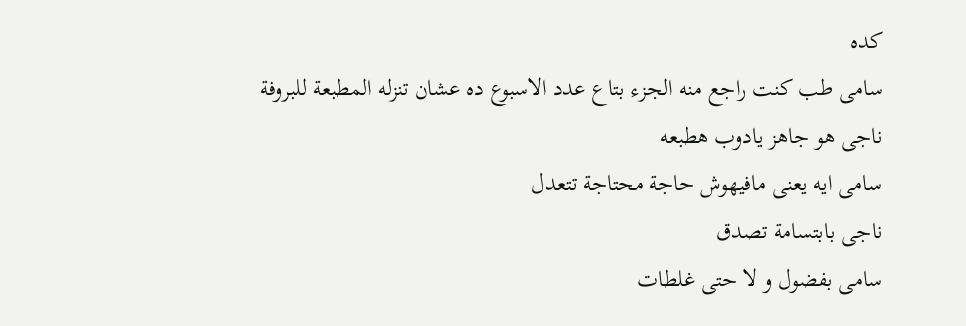كده
سامى طب كنت راجع منه الجزء بتاع عدد الاسبوع ده عشان تنزله المطبعة للبروفة
ناجى هو جاهز يادوب هطبعه
سامى ايه يعنى مافيهوش حاجة محتاجة تتعدل
ناجى بابتسامة تصدق
سامى بفضول و لا حتى غلطات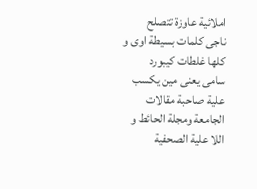املائية عاوزة تتصلح
ناجى كلمات بسيطة اوى و كلها غلطات كيبورد
سامى يعنى مين يكسب علية صاحبة مقالات الجامعة ومجلة الحائط و اللا علية الصحفية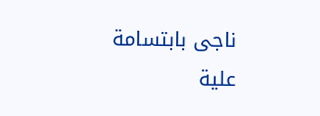ناجى بابتسامة علية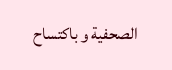الصحفية و باكتساح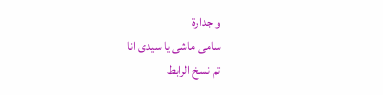و جدارة
سامى ماشى يا سيدى انا
تم نسخ الرابط